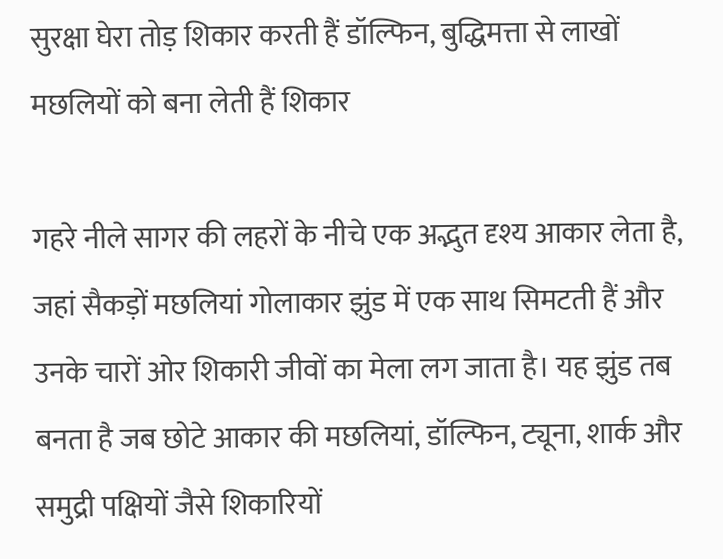सुरक्षा घेरा तोड़ शिकार करती हैं डॉल्फिन, बुद्धिमत्ता से लाखों मछलियों को बना लेती हैं शिकार

गहरे नीले सागर की लहरों के नीचे एक अद्भुत दृश्य आकार लेता है, जहां सैकड़ों मछलियां गोलाकार झुंड में एक साथ सिमटती हैं और उनके चारों ओर शिकारी जीवों का मेला लग जाता है। यह झुंड तब बनता है जब छोटे आकार की मछलियां, डॉल्फिन, ट्यूना, शार्क और समुद्री पक्षियों जैसे शिकारियों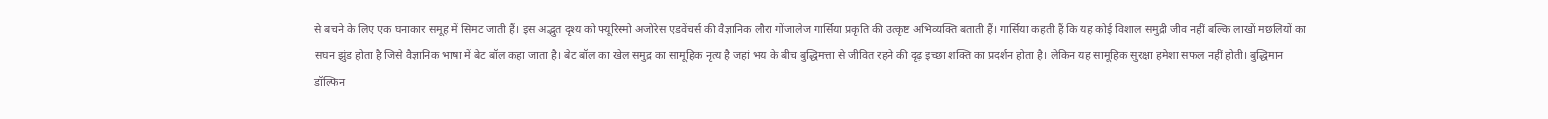से बचने के लिए एक घनाकार समूह में सिमट जाती हैं। इस अद्भुत दृश्य को फ्यूरिस्मो अजोरेस एडवेंचर्स की वैज्ञानिक लौरा गोंजालेज गार्सिया प्रकृति की उत्कृष्ट अभिव्यक्ति बताती हैं। गार्सिया कहती हैं कि यह कोई विशाल समुद्री जीव नहीं बल्कि लाखों मछलियों का सघन झुंड होता है जिसे वैज्ञानिक भाषा में बेट बॉल कहा जाता है। बेट बॉल का खेल समुद्र का सामूहिक नृत्य है जहां भय के बीच बुद्धिमत्ता से जीवित रहने की दृढ़ इच्छा शक्ति का प्रदर्शन होता है। लेकिन यह सामूहिक सुरक्षा हमेशा सफल नहीं होती। बुद्धिमान डॉल्फिन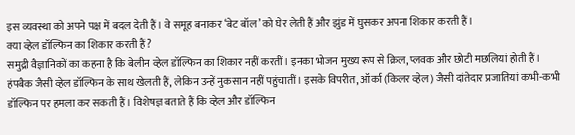इस व्यवस्था को अपने पक्ष में बदल देती हैं। वे समूह बनाकर ‘बेट बॉल’ को घेर लेती हैं और झुंड में घुसकर अपना शिकार करती हैं।
क्या व्हेल डॉल्फिन का शिकार करती हैं?
समुद्री वैज्ञानिकों का कहना है कि बेलीन व्हेल डॉल्फिन का शिकार नहीं करतीं। इनका भोजन मुख्य रूप से क्रिल, प्लवक और छोटी मछलियां होती हैं। हंपबैक जैसी व्हेल डॉल्फिन के साथ खेलती हैं, लेकिन उन्हें नुकसान नहीं पहुंचातीं। इसके विपरीत, ऑर्का (किलर व्हेल) जैसी दांतेदार प्रजातियां कभी-कभी डॉल्फिन पर हमला कर सकती हैं। विशेषज्ञ बताते हैं कि व्हेल और डॉल्फिन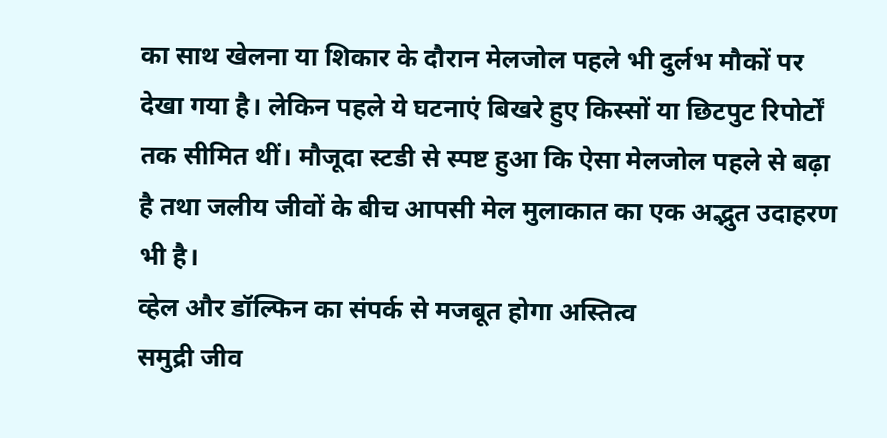का साथ खेलना या शिकार के दौरान मेलजोल पहले भी दुर्लभ मौकों पर देखा गया है। लेकिन पहले ये घटनाएं बिखरे हुए किस्सों या छिटपुट रिपोर्टों तक सीमित थीं। मौजूदा स्टडी से स्पष्ट हुआ कि ऐसा मेलजोल पहले से बढ़ा है तथा जलीय जीवों के बीच आपसी मेल मुलाकात का एक अद्भुत उदाहरण भी है।
व्हेल और डॉल्फिन का संपर्क से मजबूत होगा अस्तित्व
समुद्री जीव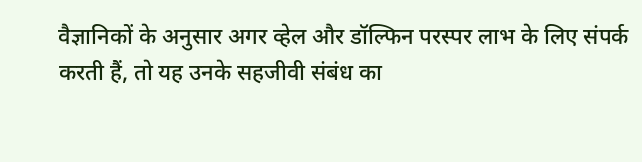वैज्ञानिकों के अनुसार अगर व्हेल और डॉल्फिन परस्पर लाभ के लिए संपर्क करती हैं, तो यह उनके सहजीवी संबंध का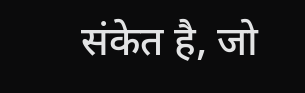संकेत है, जो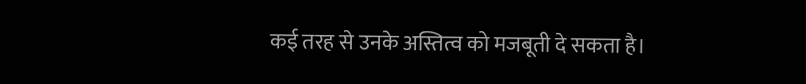कई तरह से उनके अस्तित्व को मजबूती दे सकता है।